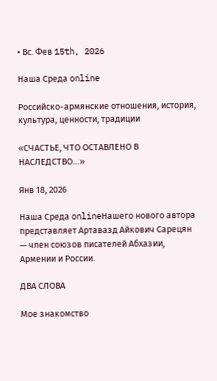• Вс. Фев 15th, 2026

Наша Среда online

Российско-армянские отношения, история, культура, ценности, традиции

«СЧАСТЬЕ, ЧТО ОСТАВЛЕНО В НАСЛЕДСТВО…»

Янв 18, 2026

Наша Среда onlineНашего нового автора представляет Артавазд Айкович Сарецян — член союзов писателей Абхазии, Армении и России.

ДВА СЛОВА

Мое знакомство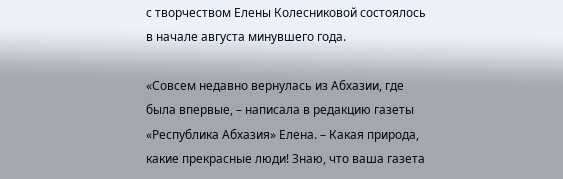с творчеством Елены Колесниковой состоялось в начале августа минувшего года.

«Совсем недавно вернулась из Абхазии, где была впервые, – написала в редакцию газеты «Республика Абхазия» Елена. – Какая природа, какие прекрасные люди! Знаю, что ваша газета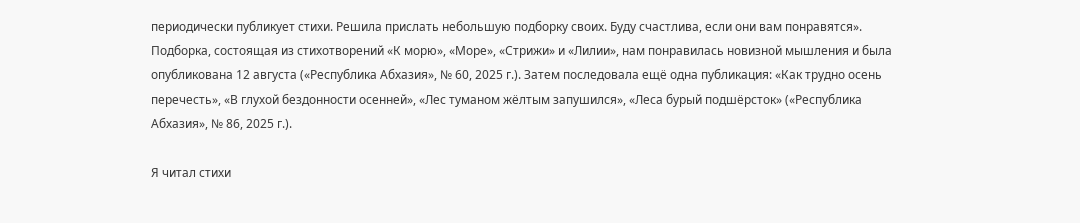периодически публикует стихи. Решила прислать небольшую подборку своих. Буду счастлива, если они вам понравятся». Подборка, состоящая из стихотворений «К морю», «Море», «Стрижи» и «Лилии», нам понравилась новизной мышления и была опубликована 12 августа («Республика Абхазия», № 60, 2025 г.). Затем последовала ещё одна публикация: «Как трудно осень перечесть», «В глухой бездонности осенней», «Лес туманом жёлтым запушился», «Леса бурый подшёрсток» («Республика Абхазия», № 86, 2025 г.).

Я читал стихи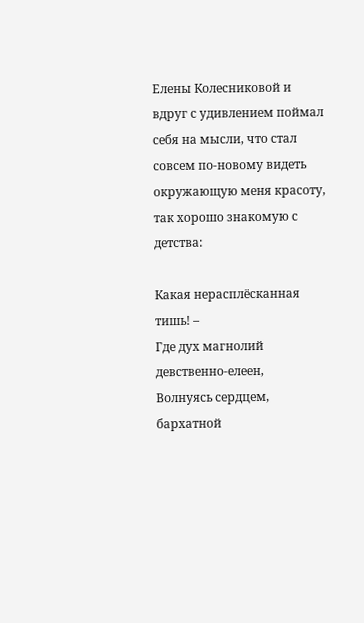Елены Колесниковой и вдруг с удивлением поймал себя на мысли, что стал совсем по-новому видеть окружающую меня красоту, так хорошо знакомую с детства:

Какая нерасплёсканная тишь! –
Где дух магнолий девственно-елеен,
Волнуясь сердцем, бархатной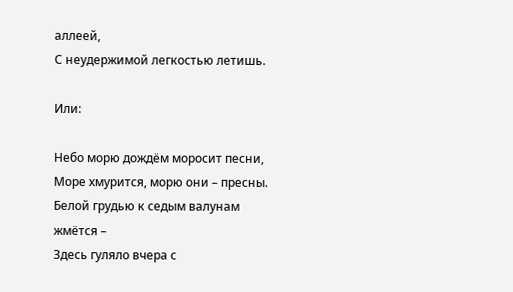аллеей,
С неудержимой легкостью летишь.

Или:

Небо морю дождём моросит песни,
Море хмурится, морю они – пресны.
Белой грудью к седым валунам жмётся –
Здесь гуляло вчера с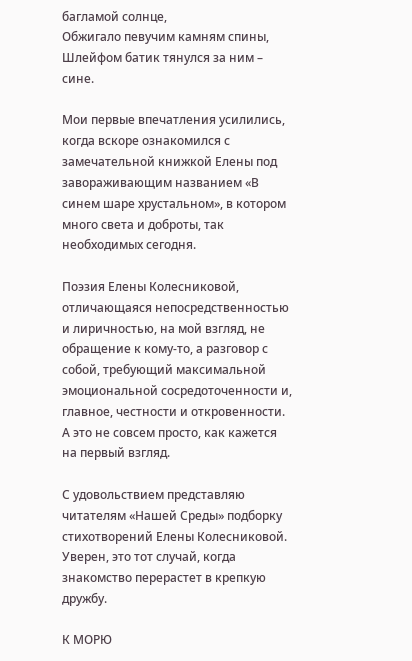багламой солнце,
Обжигало певучим камням спины,
Шлейфом батик тянулся за ним – сине.

Мои первые впечатления усилились, когда вскоре ознакомился с замечательной книжкой Елены под завораживающим названием «В синем шаре хрустальном», в котором много света и доброты, так необходимых сегодня.

Поэзия Елены Колесниковой, отличающаяся непосредственностью и лиричностью, на мой взгляд, не обращение к кому-то, а разговор с собой, требующий максимальной эмоциональной сосредоточенности и, главное, честности и откровенности. А это не совсем просто, как кажется на первый взгляд.

С удовольствием представляю читателям «Нашей Среды» подборку стихотворений Елены Колесниковой. Уверен, это тот случай, когда знакомство перерастет в крепкую дружбу.

К МОРЮ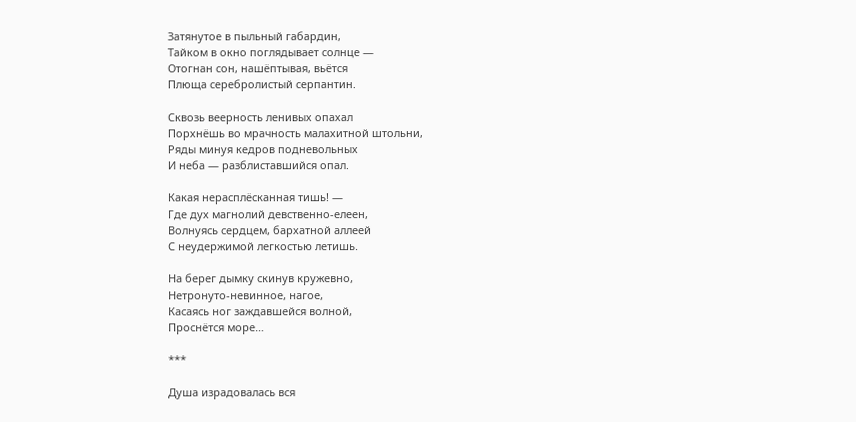Затянутое в пыльный габардин,
Тайком в окно поглядывает солнце —
Отогнан сон, нашёптывая, вьётся
Плюща серебролистый серпантин.

Сквозь веерность ленивых опахал
Порхнёшь во мрачность малахитной штольни,
Ряды минуя кедров подневольных
И неба — разблиставшийся опал.

Какая нерасплёсканная тишь! —
Где дух магнолий девственно-елеен,
Волнуясь сердцем, бархатной аллеей
С неудержимой легкостью летишь.

На берег дымку скинув кружевно,
Нетронуто-невинное, нагое,
Касаясь ног заждавшейся волной,
Проснётся море…

***

Душа израдовалась вся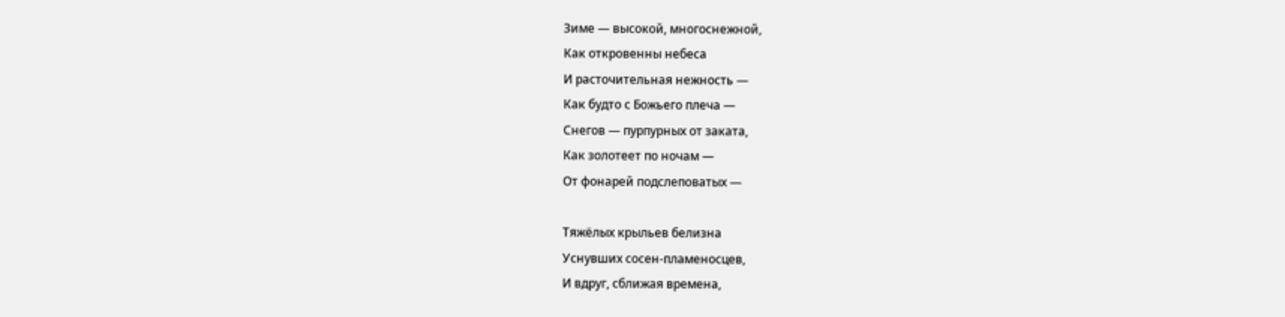Зиме — высокой, многоснежной,
Как откровенны небеса
И расточительная нежность —
Как будто с Божьего плеча —
Снегов — пурпурных от заката,
Как золотеет по ночам —
От фонарей подслеповатых —

Тяжёлых крыльев белизна
Уснувших сосен-пламеносцев,
И вдруг, сближая времена,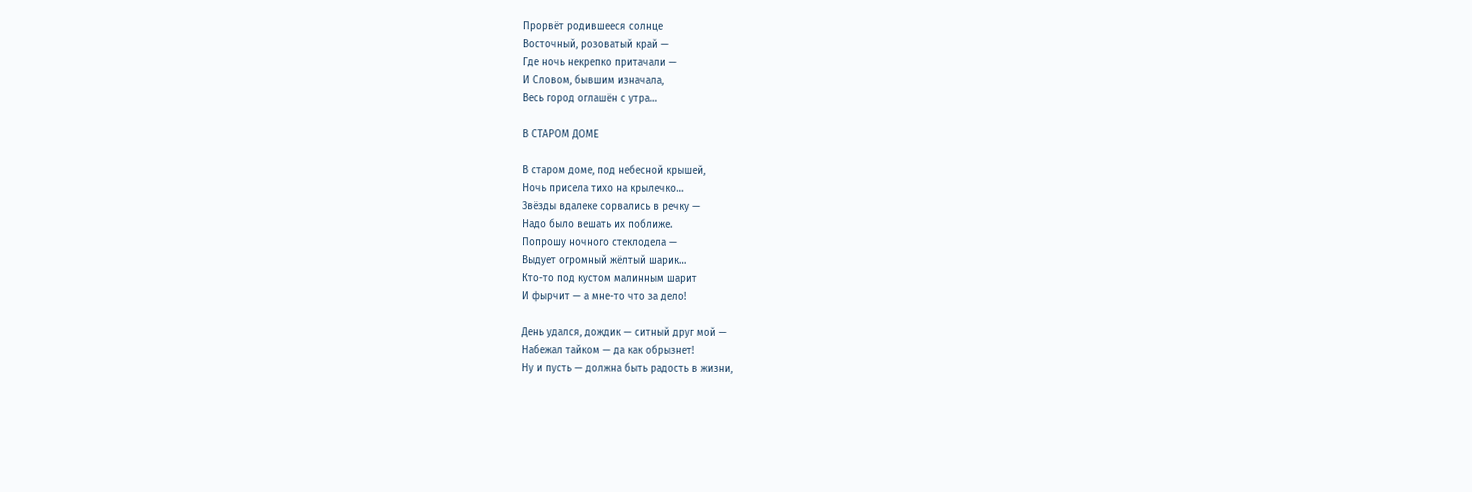Прорвёт родившееся солнце
Восточный, розоватый край —
Где ночь некрепко притачали —
И Словом, бывшим изначала,
Весь город оглашён с утра…

В СТАРОМ ДОМЕ

В старом доме, под небесной крышей,
Ночь присела тихо на крылечко…
Звёзды вдалеке сорвались в речку —
Надо было вешать их поближе.
Попрошу ночного стеклодела —
Выдует огромный жёлтый шарик…
Кто-то под кустом малинным шарит
И фырчит — а мне-то что за дело!

День удался, дождик — ситный друг мой —
Набежал тайком — да как обрызнет!
Ну и пусть — должна быть радость в жизни,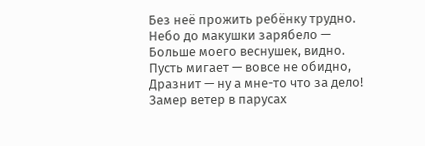Без неё прожить ребёнку трудно.
Небо до макушки зарябело —
Больше моего веснушек, видно.
Пусть мигает — вовсе не обидно,
Дразнит — ну а мне-то что за дело!
Замер ветер в парусах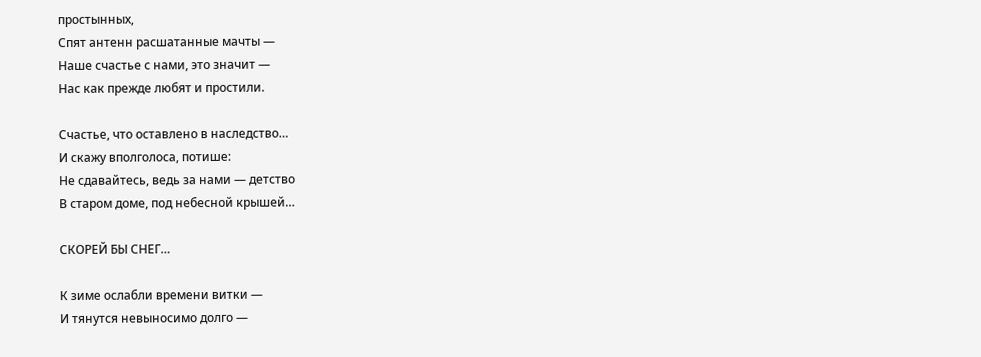простынных,
Спят антенн расшатанные мачты —
Наше счастье с нами, это значит —
Нас как прежде любят и простили.

Счастье, что оставлено в наследство…
И скажу вполголоса, потише:
Не сдавайтесь, ведь за нами — детство
В старом доме, под небесной крышей…

СКОРЕЙ БЫ СНЕГ…

К зиме ослабли времени витки —
И тянутся невыносимо долго —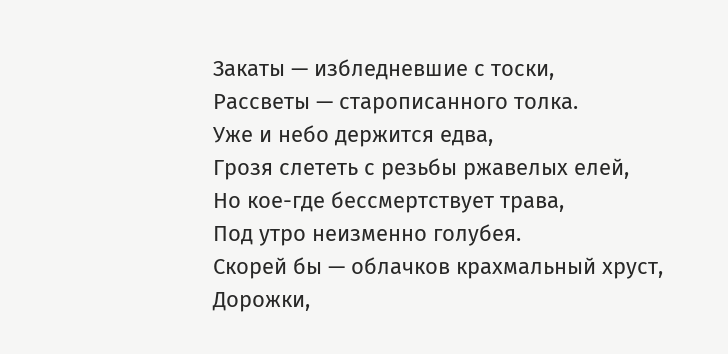Закаты — избледневшие с тоски,
Рассветы — старописанного толка.
Уже и небо держится едва,
Грозя слететь с резьбы ржавелых елей,
Но кое-где бессмертствует трава,
Под утро неизменно голубея.
Скорей бы — облачков крахмальный хруст,
Дорожки,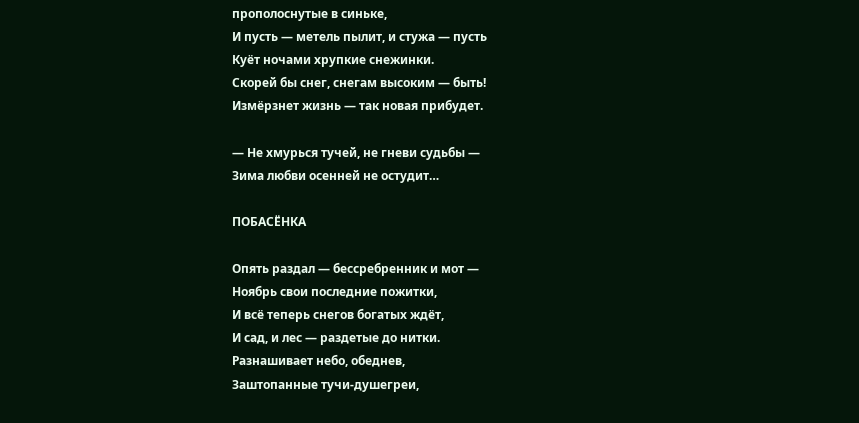прополоснутые в синьке,
И пусть — метель пылит, и стужа — пусть
Куёт ночами хрупкие снежинки.
Скорей бы снег, снегам высоким — быть!
Измёрзнет жизнь — так новая прибудет.

— Не хмурься тучей, не гневи судьбы —
Зима любви осенней не остудит…

ПОБАСЁНКА

Опять раздал — бессребренник и мот —
Ноябрь свои последние пожитки,
И всё теперь снегов богатых ждёт,
И сад, и лес — раздетые до нитки.
Разнашивает небо, обеднев,
Заштопанные тучи-душегреи,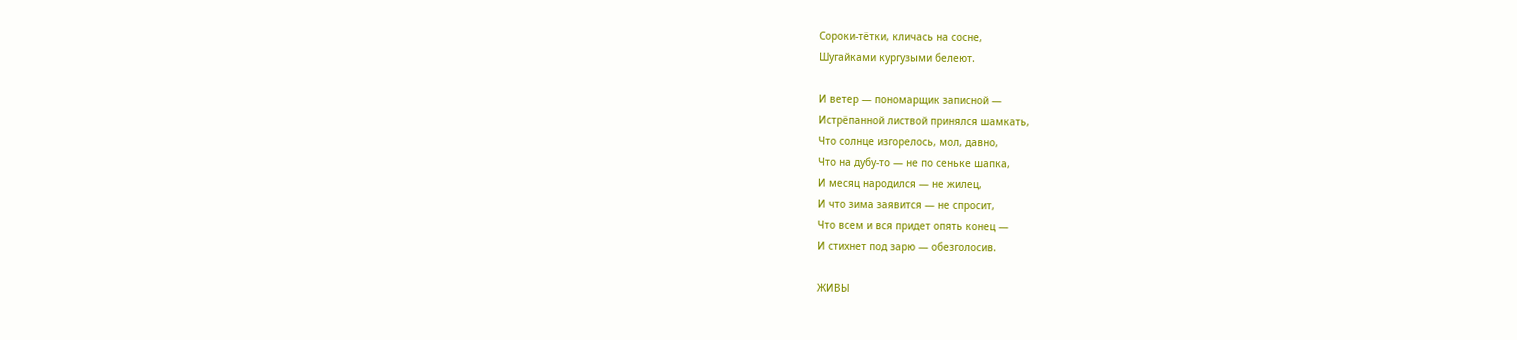Сороки-тётки, кличась на сосне,
Шугайками кургузыми белеют.

И ветер — пономарщик записной —
Истрёпанной листвой принялся шамкать,
Что солнце изгорелось, мол, давно,
Что на дубу-то — не по сеньке шапка,
И месяц народился — не жилец,
И что зима заявится — не спросит,
Что всем и вся придет опять конец —
И стихнет под зарю — обезголосив.

ЖИВЫ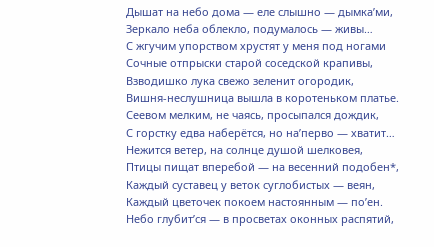Дышат на небо дома — еле слышно — дымка’ми,
Зеркало неба облекло, подумалось — живы…
С жгучим упорством хрустят у меня под ногами
Сочные отпрыски старой соседской крапивы,
Взводишко лука свежо зеленит огородик,
Вишня-неслушница вышла в коротеньком платье.
Сеевом мелким, не чаясь, просыпался дождик,
С горстку едва наберётся, но на’перво — хватит…
Нежится ветер, на солнце душой шелковея,
Птицы пищат вперебой — на весенний подобен*,
Каждый суставец у веток суглобистых — веян,
Каждый цветочек покоем настоянным — по’ен.
Небо глубит’ся — в просветах оконных распятий,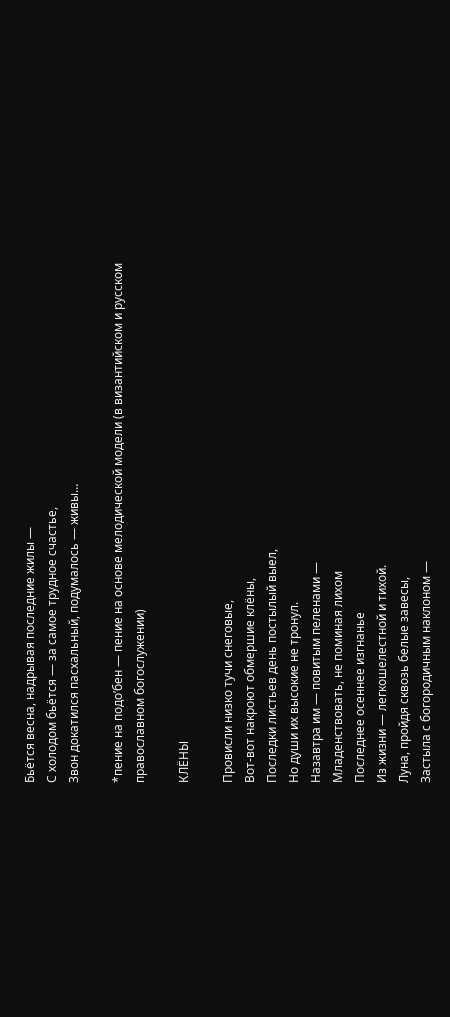Бьётся весна, надрывая последние жилы —
С холодом бьётся — за самое трудное счастье,
Звон докатился пасхальный, подумалось — живы…

*пение на подо’бен — пение на основе мелодической модели (в византийском и русском православном богослужении)

КЛЁНЫ

Провисли низко тучи снеговые,
Вот-вот накроют обмершие клёны,
Последки листьев день постылый выел,
Но души их высокие не тронул.
Назавтра им — повитым пеленами —
Младенствовать, не поминая лихом
Последнее осеннее изгнанье
Из жизни — легкошелестной и тихой.
Луна, пройдя сквозь белые завесы,
Застыла с богородичным наклоном —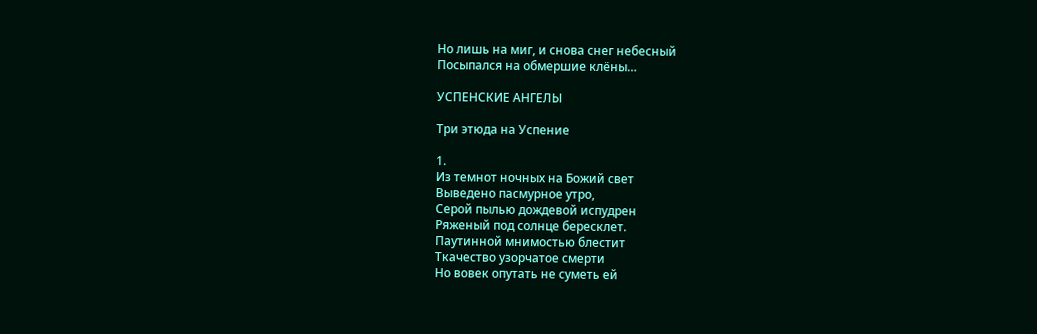Но лишь на миг, и снова снег небесный
Посыпался на обмершие клёны…

УСПЕНСКИЕ АНГЕЛЫ

Три этюда на Успение

1.
Из темнот ночных на Божий свет
Выведено пасмурное утро,
Серой пылью дождевой испудрен
Ряженый под солнце бересклет.
Паутинной мнимостью блестит
Ткачество узорчатое смерти
Но вовек опутать не суметь ей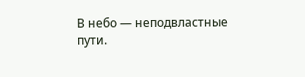В небо — неподвластные пути.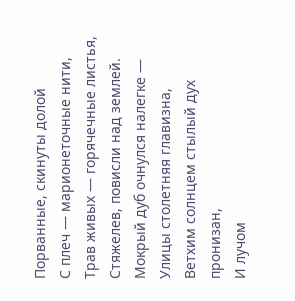Порванные, скинуты долой
С плеч — марионеточные нити,
Трав живых — горячечные листья,
Стяжелев, повисли над землей.
Мокрый дуб очнулся налегке —
Улицы столетняя главизна,
Ветхим солнцем стылый дух пронизан,
И лучом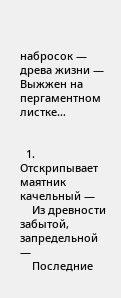набросок — древа жизни —
Выжжен на пергаментном листке…


  1. Отскрипывает маятник качельный —
    Из древности забытой, запредельной —
    Последние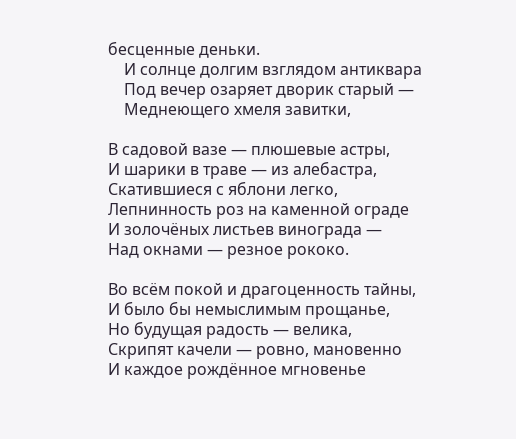бесценные деньки.
    И солнце долгим взглядом антиквара
    Под вечер озаряет дворик старый —
    Меднеющего хмеля завитки,

В садовой вазе — плюшевые астры,
И шарики в траве — из алебастра,
Скатившиеся с яблони легко,
Лепнинность роз на каменной ограде
И золочёных листьев винограда —
Над окнами — резное рококо.

Во всём покой и драгоценность тайны,
И было бы немыслимым прощанье,
Но будущая радость — велика,
Скрипят качели — ровно, мановенно
И каждое рождённое мгновенье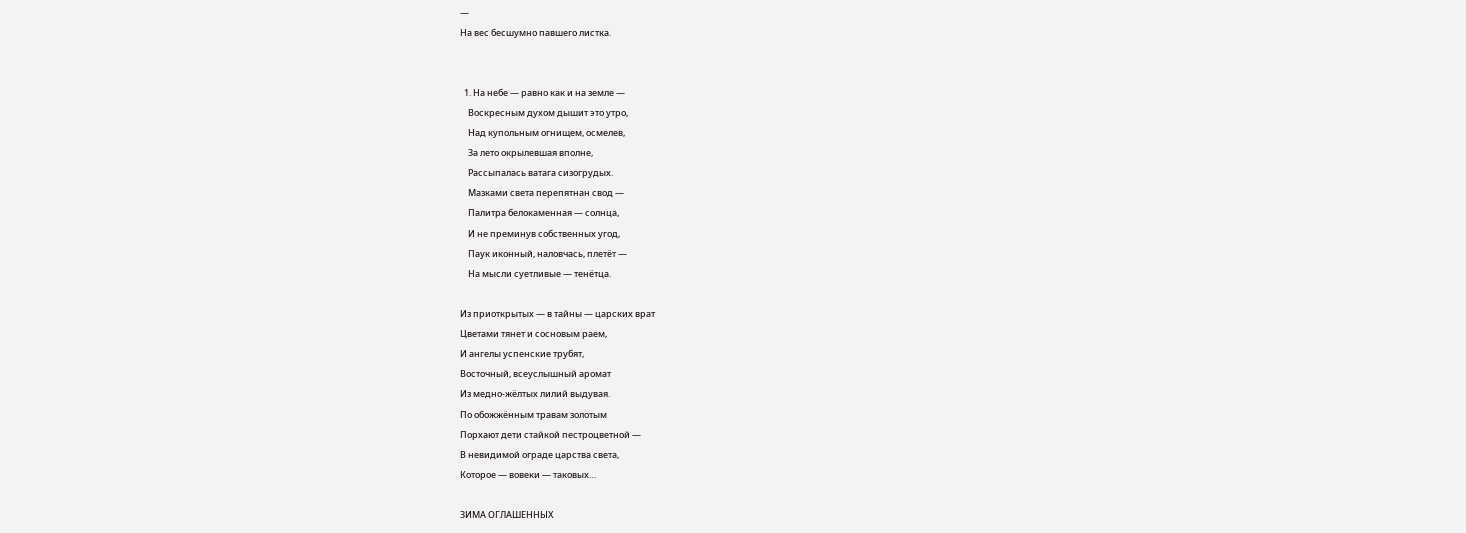—
На вес бесшумно павшего листка.


  1. На небе — равно как и на земле —
    Воскресным духом дышит это утро,
    Над купольным огнищем, осмелев,
    За лето окрылевшая вполне,
    Рассыпалась ватага сизогрудых.
    Мазками света перепятнан свод —
    Палитра белокаменная — солнца,
    И не преминув собственных угод,
    Паук иконный, наловчась, плетёт —
    На мысли суетливые — тенётца.

Из приоткрытых — в тайны — царских врат
Цветами тянет и сосновым раем,
И ангелы успенские трубят,
Восточный, всеуслышный аромат
Из медно-жёлтых лилий выдувая.
По обожжённым травам золотым
Порхают дети стайкой пестроцветной —
В невидимой ограде царства света,
Которое — вовеки — таковых…

ЗИМА ОГЛАШЕННЫХ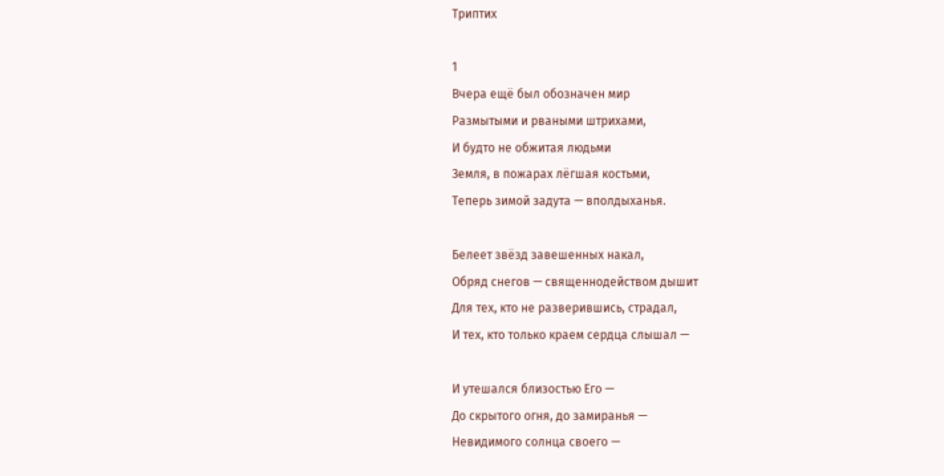Триптих

1
Вчера ещё был обозначен мир
Размытыми и рваными штрихами,
И будто не обжитая людьми
Земля, в пожарах лёгшая костьми,
Теперь зимой задута — вполдыханья.

Белеет звёзд завешенных накал,
Обряд снегов — священнодейством дышит
Для тех, кто не разверившись, страдал,
И тех, кто только краем сердца слышал —

И утешался близостью Его —
До скрытого огня, до замиранья —
Невидимого солнца своего —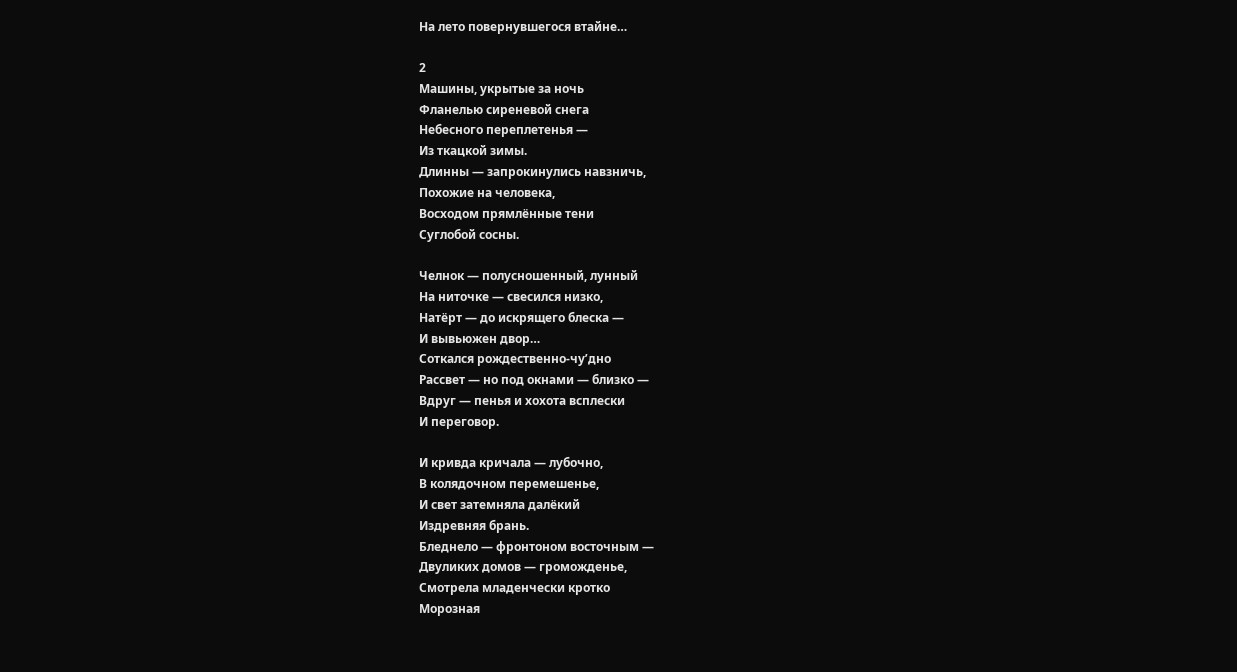На лето повернувшегося втайне…

2
Машины, укрытые за ночь
Фланелью сиреневой снега
Небесного переплетенья —
Из ткацкой зимы.
Длинны — запрокинулись навзничь,
Похожие на человека,
Восходом прямлённые тени
Суглобой сосны.

Челнок — полусношенный, лунный
На ниточке — свесился низко,
Натёрт — до искрящего блеска —
И вывьюжен двор…
Соткался рождественно-чу’дно
Рассвет — но под окнами — близко —
Вдруг — пенья и хохота всплески
И переговор.

И кривда кричала — лубочно,
В колядочном перемешенье,
И свет затемняла далёкий
Издревняя брань.
Бледнело — фронтоном восточным —
Двуликих домов — громожденье,
Смотрела младенчески кротко
Морозная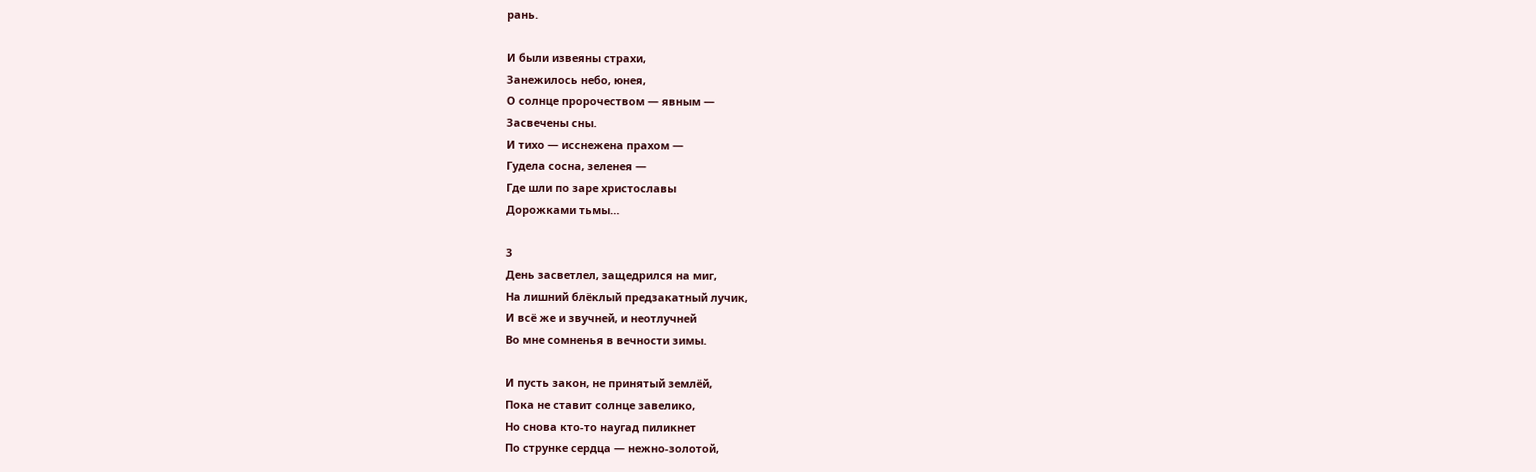рань.

И были извеяны страхи,
Занежилось небо, юнея,
О солнце пророчеством — явным —
Засвечены сны.
И тихо — исснежена прахом —
Гудела сосна, зеленея —
Где шли по заре христославы
Дорожками тьмы…

3
День засветлел, защедрился на миг,
На лишний блёклый предзакатный лучик,
И всё же и звучней, и неотлучней
Во мне сомненья в вечности зимы.

И пусть закон, не принятый землёй,
Пока не ставит солнце завелико,
Но снова кто-то наугад пиликнет
По струнке сердца — нежно-золотой,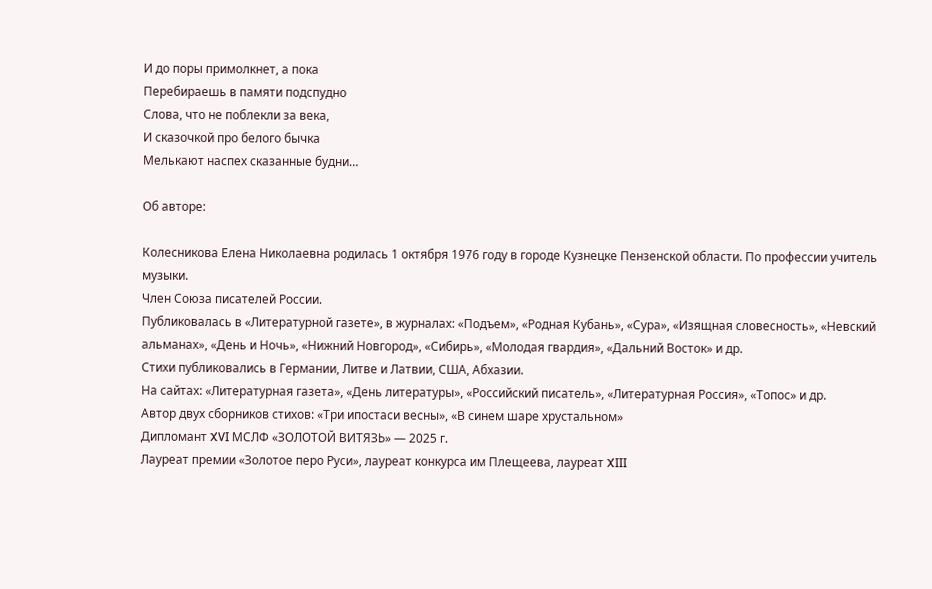И до поры примолкнет, а пока
Перебираешь в памяти подспудно
Слова, что не поблекли за века,
И сказочкой про белого бычка
Мелькают наспех сказанные будни…

Об авторе:

Колесникова Елена Николаевна родилась 1 октября 1976 году в городе Кузнецке Пензенской области. По профессии учитель музыки.
Член Союза писателей России.
Публиковалась в «Литературной газете», в журналах: «Подъем», «Родная Кубань», «Сура», «Изящная словесность», «Невский альманах», «День и Ночь», «Нижний Новгород», «Сибирь», «Молодая гвардия», «Дальний Восток» и др.
Стихи публиковались в Германии, Литве и Латвии, США, Абхазии.
На сайтах: «Литературная газета», «День литературы», «Российский писатель», «Литературная Россия», «Топос» и др.
Автор двух сборников стихов: «Три ипостаси весны», «В синем шаре хрустальном»
Дипломант XVI МСЛФ «ЗОЛОТОЙ ВИТЯЗЬ» — 2025 г.
Лауреат премии «Золотое перо Руси», лауреат конкурса им Плещеева, лауреат XIII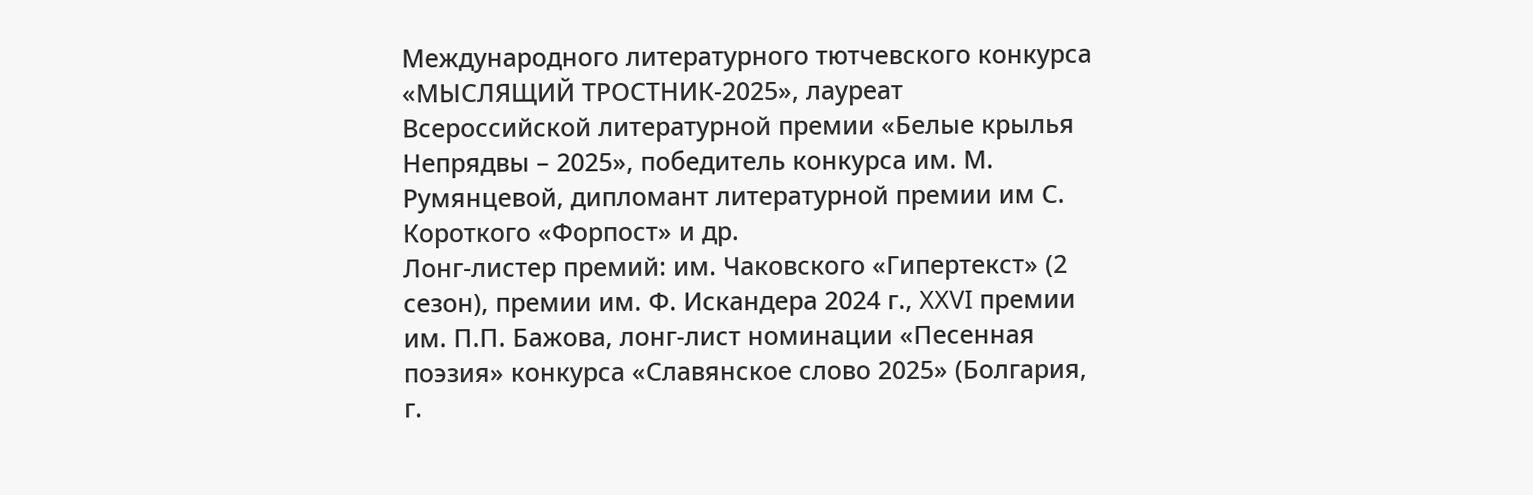Международного литературного тютчевского конкурса «МЫСЛЯЩИЙ ТРОСТНИК-2025», лауреат Всероссийской литературной премии «Белые крылья Непрядвы – 2025», победитель конкурса им. М. Румянцевой, дипломант литературной премии им С. Короткого «Форпост» и др.
Лонг-листер премий: им. Чаковского «Гипертекст» (2 сезон), премии им. Ф. Искандера 2024 г., XXVI премии им. П.П. Бажова, лонг-лист номинации «Песенная поэзия» конкурса «Славянское слово 2025» (Болгария, г.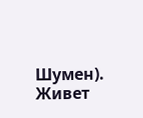Шумен).
Живет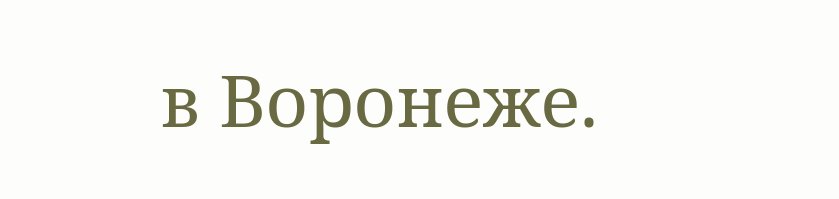в Воронеже.